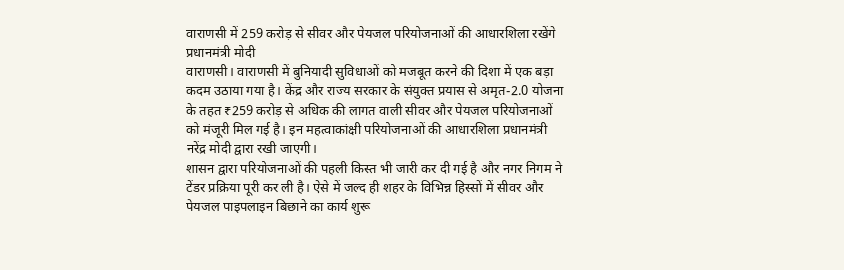वाराणसी में 259 करोड़ से सीवर और पेयजल परियोजनाओं की आधारशिला रखेंगे प्रधानमंत्री मोदी
वाराणसी। वाराणसी में बुनियादी सुविधाओं को मजबूत करने की दिशा में एक बड़ा कदम उठाया गया है। केंद्र और राज्य सरकार के संयुक्त प्रयास से अमृत-2.0 योजना के तहत ₹259 करोड़ से अधिक की लागत वाली सीवर और पेयजल परियोजनाओं को मंजूरी मिल गई है। इन महत्वाकांक्षी परियोजनाओं की आधारशिला प्रधानमंत्री नरेंद्र मोदी द्वारा रखी जाएगी।
शासन द्वारा परियोजनाओं की पहली किस्त भी जारी कर दी गई है और नगर निगम ने टेंडर प्रक्रिया पूरी कर ली है। ऐसे में जल्द ही शहर के विभिन्न हिस्सों में सीवर और पेयजल पाइपलाइन बिछाने का कार्य शुरू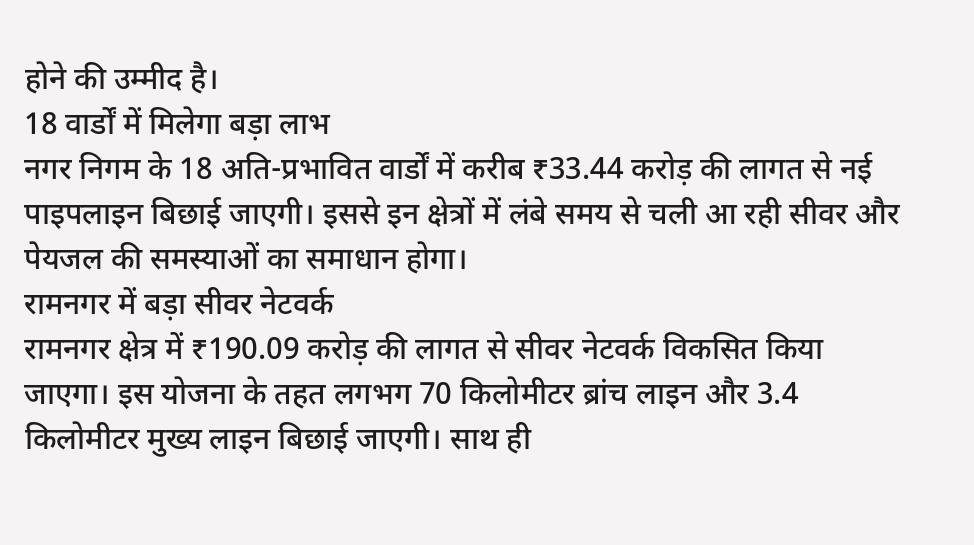होने की उम्मीद है।
18 वार्डों में मिलेगा बड़ा लाभ
नगर निगम के 18 अति-प्रभावित वार्डों में करीब ₹33.44 करोड़ की लागत से नई पाइपलाइन बिछाई जाएगी। इससे इन क्षेत्रों में लंबे समय से चली आ रही सीवर और पेयजल की समस्याओं का समाधान होगा।
रामनगर में बड़ा सीवर नेटवर्क
रामनगर क्षेत्र में ₹190.09 करोड़ की लागत से सीवर नेटवर्क विकसित किया जाएगा। इस योजना के तहत लगभग 70 किलोमीटर ब्रांच लाइन और 3.4 किलोमीटर मुख्य लाइन बिछाई जाएगी। साथ ही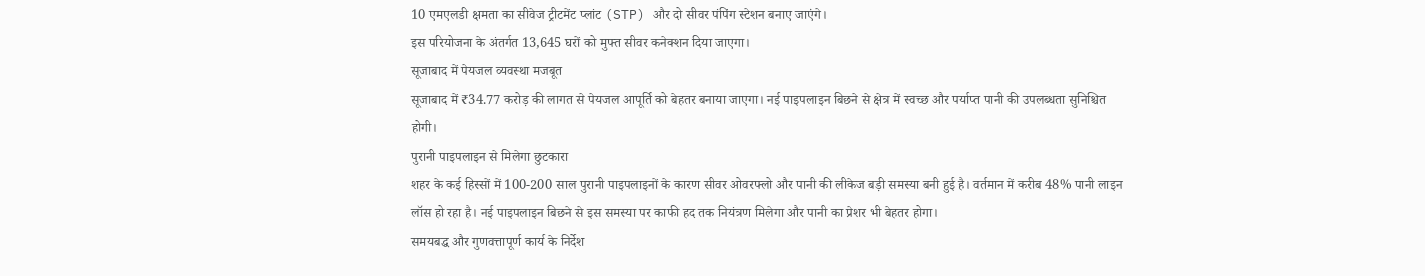10 एमएलडी क्षमता का सीवेज ट्रीटमेंट प्लांट (STP) और दो सीवर पंपिंग स्टेशन बनाए जाएंगे।
इस परियोजना के अंतर्गत 13,645 घरों को मुफ्त सीवर कनेक्शन दिया जाएगा।
सूजाबाद में पेयजल व्यवस्था मजबूत
सूजाबाद में ₹34.77 करोड़ की लागत से पेयजल आपूर्ति को बेहतर बनाया जाएगा। नई पाइपलाइन बिछने से क्षेत्र में स्वच्छ और पर्याप्त पानी की उपलब्धता सुनिश्चित होगी।
पुरानी पाइपलाइन से मिलेगा छुटकारा
शहर के कई हिस्सों में 100-200 साल पुरानी पाइपलाइनों के कारण सीवर ओवरफ्लो और पानी की लीकेज बड़ी समस्या बनी हुई है। वर्तमान में करीब 48% पानी लाइन लॉस हो रहा है। नई पाइपलाइन बिछने से इस समस्या पर काफी हद तक नियंत्रण मिलेगा और पानी का प्रेशर भी बेहतर होगा।
समयबद्ध और गुणवत्तापूर्ण कार्य के निर्देश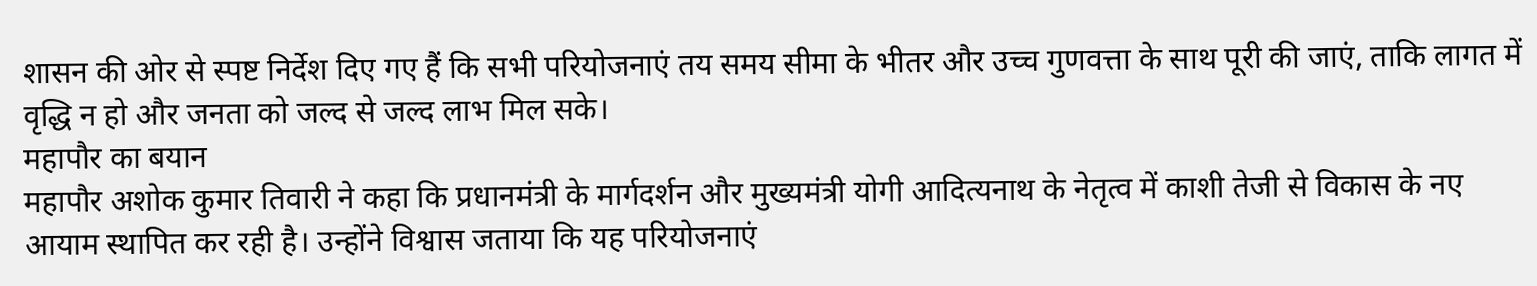शासन की ओर से स्पष्ट निर्देश दिए गए हैं कि सभी परियोजनाएं तय समय सीमा के भीतर और उच्च गुणवत्ता के साथ पूरी की जाएं, ताकि लागत में वृद्धि न हो और जनता को जल्द से जल्द लाभ मिल सके।
महापौर का बयान
महापौर अशोक कुमार तिवारी ने कहा कि प्रधानमंत्री के मार्गदर्शन और मुख्यमंत्री योगी आदित्यनाथ के नेतृत्व में काशी तेजी से विकास के नए आयाम स्थापित कर रही है। उन्होंने विश्वास जताया कि यह परियोजनाएं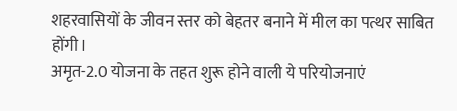शहरवासियों के जीवन स्तर को बेहतर बनाने में मील का पत्थर साबित होंगी।
अमृत-2.0 योजना के तहत शुरू होने वाली ये परियोजनाएं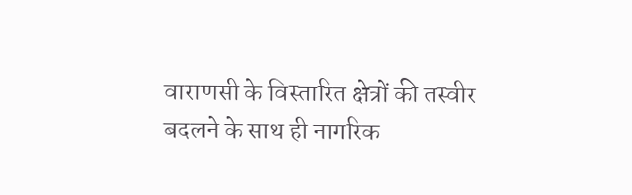वाराणसी के विस्तारित क्षेत्रों की तस्वीर बदलने के साथ ही नागरिक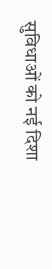सुविधाओं को नई दिशा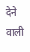देने वाली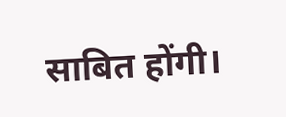साबित होंगी।